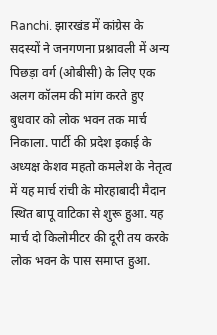Ranchi. झारखंड में कांग्रेस के सदस्यों ने जनगणना प्रश्नावली में अन्य पिछड़ा वर्ग (ओबीसी) के लिए एक अलग कॉलम की मांग करते हुए बुधवार को लोक भवन तक मार्च निकाला. पार्टी की प्रदेश इकाई के अध्यक्ष केशव महतो कमलेश के नेतृत्व में यह मार्च रांची के मोरहाबादी मैदान स्थित बापू वाटिका से शुरू हुआ. यह मार्च दो किलोमीटर की दूरी तय करके लोक भवन के पास समाप्त हुआ.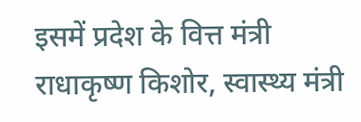इसमें प्रदेश के वित्त मंत्री राधाकृष्ण किशोर, स्वास्थ्य मंत्री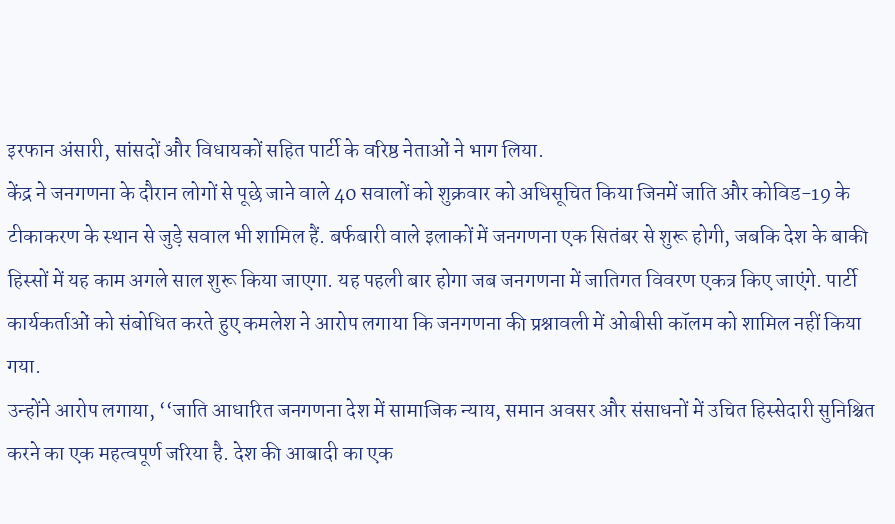इरफान अंसारी, सांसदों और विधायकों सहित पार्टी के वरिष्ठ नेताओं ने भाग लिया.
केंद्र ने जनगणना के दौरान लोगों से पूछे जाने वाले 40 सवालों को शुक्रवार को अधिसूचित किया जिनमें जाति और कोविड-19 के टीकाकरण के स्थान से जुड़े सवाल भी शामिल हैं. बर्फबारी वाले इलाकों में जनगणना एक सितंबर से शुरू होगी, जबकि देश के बाकी हिस्सों में यह काम अगले साल शुरू किया जाएगा. यह पहली बार होगा जब जनगणना में जातिगत विवरण एकत्र किए जाएंगे. पार्टी कार्यकर्ताओं को संबोधित करते हुए कमलेश ने आरोप लगाया कि जनगणना की प्रश्नावली में ओबीसी कॉलम को शामिल नहीं किया गया.
उन्होंने आरोप लगाया, ‘‘जाति आधारित जनगणना देश में सामाजिक न्याय, समान अवसर और संसाधनों में उचित हिस्सेदारी सुनिश्चित करने का एक महत्वपूर्ण जरिया है. देश की आबादी का एक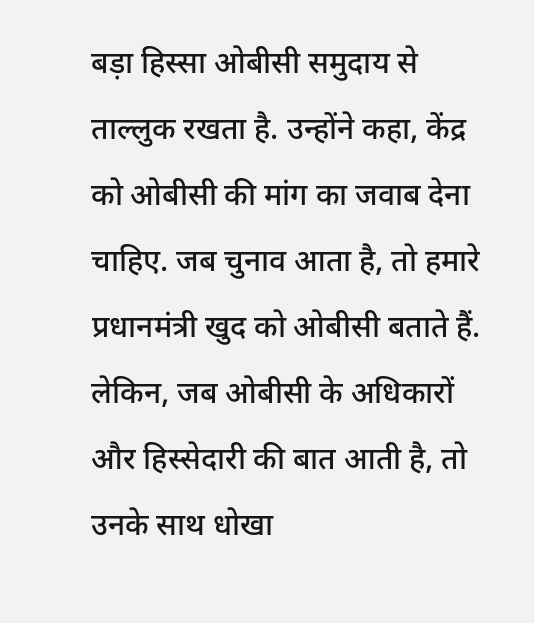बड़ा हिस्सा ओबीसी समुदाय से ताल्लुक रखता है. उन्होंने कहा, केंद्र को ओबीसी की मांग का जवाब देना चाहिए. जब चुनाव आता है, तो हमारे प्रधानमंत्री खुद को ओबीसी बताते हैं. लेकिन, जब ओबीसी के अधिकारों और हिस्सेदारी की बात आती है, तो उनके साथ धोखा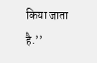किया जाता है.’’